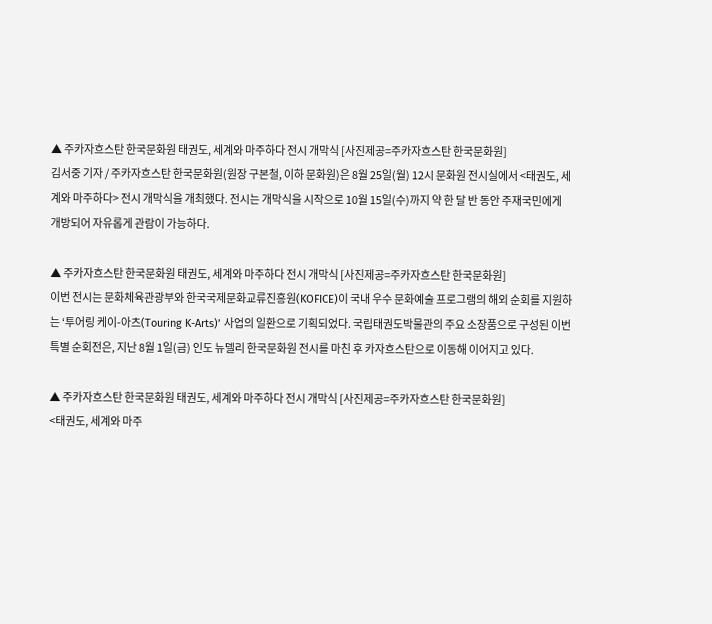▲ 주카자흐스탄 한국문화원 태권도, 세계와 마주하다 전시 개막식 [사진제공=주카자흐스탄 한국문화원]
김서중 기자 / 주카자흐스탄 한국문화원(원장 구본철, 이하 문화원)은 8월 25일(월) 12시 문화원 전시실에서 <태권도, 세계와 마주하다> 전시 개막식을 개최했다. 전시는 개막식을 시작으로 10월 15일(수)까지 약 한 달 반 동안 주재국민에게 개방되어 자유롭게 관람이 가능하다.

▲ 주카자흐스탄 한국문화원 태권도, 세계와 마주하다 전시 개막식 [사진제공=주카자흐스탄 한국문화원]
이번 전시는 문화체육관광부와 한국국제문화교류진흥원(KOFICE)이 국내 우수 문화예술 프로그램의 해외 순회를 지원하는 ‘투어링 케이-아츠(Touring K-Arts)’ 사업의 일환으로 기획되었다. 국립태권도박물관의 주요 소장품으로 구성된 이번 특별 순회전은, 지난 8월 1일(금) 인도 뉴델리 한국문화원 전시를 마친 후 카자흐스탄으로 이동해 이어지고 있다.

▲ 주카자흐스탄 한국문화원 태권도, 세계와 마주하다 전시 개막식 [사진제공=주카자흐스탄 한국문화원]
<태권도, 세계와 마주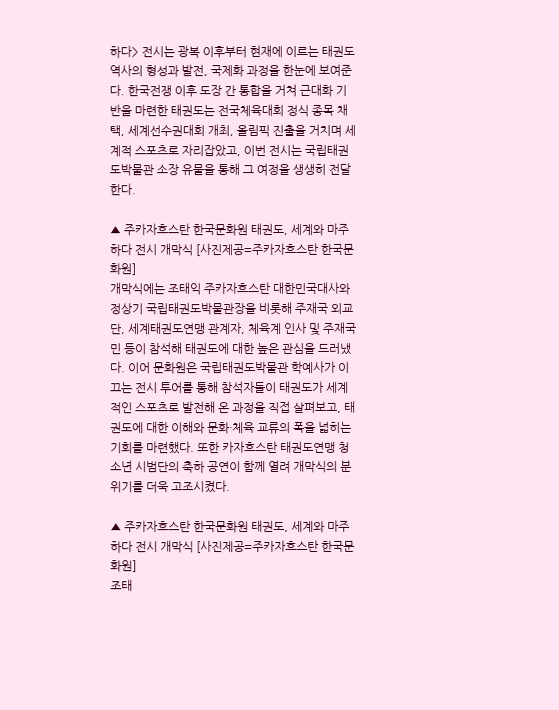하다> 전시는 광복 이후부터 현재에 이르는 태권도 역사의 형성과 발전, 국제화 과정을 한눈에 보여준다. 한국전쟁 이후 도장 간 통합을 거쳐 근대화 기반을 마련한 태권도는 전국체육대회 정식 종목 채택, 세계선수권대회 개최, 올림픽 진출을 거치며 세계적 스포츠로 자리잡았고, 이번 전시는 국립태권도박물관 소장 유물을 통해 그 여정을 생생히 전달한다.

▲ 주카자흐스탄 한국문화원 태권도, 세계와 마주하다 전시 개막식 [사진제공=주카자흐스탄 한국문화원]
개막식에는 조태익 주카자흐스탄 대한민국대사와 정상기 국립태권도박물관장을 비롯해 주재국 외교단, 세계태권도연맹 관계자, 체육계 인사 및 주재국민 등이 참석해 태권도에 대한 높은 관심을 드러냈다. 이어 문화원은 국립태권도박물관 학예사가 이끄는 전시 투어를 통해 참석자들이 태권도가 세계적인 스포츠로 발전해 온 과정을 직접 살펴보고, 태권도에 대한 이해와 문화·체육 교류의 폭을 넓히는 기회를 마련했다. 또한 카자흐스탄 태권도연맹 청소년 시범단의 축하 공연이 함께 열려 개막식의 분위기를 더욱 고조시켰다.

▲ 주카자흐스탄 한국문화원 태권도, 세계와 마주하다 전시 개막식 [사진제공=주카자흐스탄 한국문화원]
조태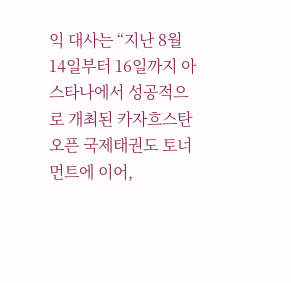익 대사는 “지난 8월 14일부터 16일까지 아스타나에서 성공적으로 개최된 카자흐스탄 오픈 국제태권도 토너먼트에 이어,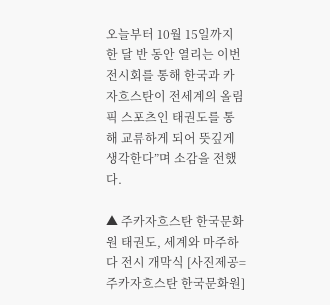오늘부터 10월 15일까지 한 달 반 동안 열리는 이번 전시회를 통해 한국과 카자흐스탄이 전세계의 올림픽 스포츠인 태권도를 통해 교류하게 되어 뜻깊게 생각한다”며 소감을 전했다.

▲ 주카자흐스탄 한국문화원 태권도, 세계와 마주하다 전시 개막식 [사진제공=주카자흐스탄 한국문화원]